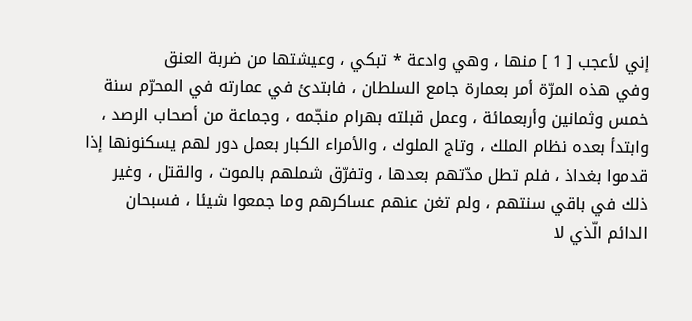إني لأعجب [ 1 ] منها ، وهي وادعة * تبكي ، وعيشتها من ضربة العنق
وفي هذه المرّة أمر بعمارة جامع السلطان ، فابتدئ في عمارته في المحرّم سنة خمس وثمانين وأربعمائة ، وعمل قبلته بهرام منجّمه ، وجماعة من أصحاب الرصد ، وابتدأ بعده نظام الملك ، وتاج الملوك ، والأمراء الكبار بعمل دور لهم يسكنونها إذا قدموا بغداذ ، فلم تطل مدّتهم بعدها ، وتفرّق شملهم بالموت ، والقتل ، وغير ذلك في باقي سنتهم ، ولم تغن عنهم عساكرهم وما جمعوا شيئا ، فسبحان الدائم الّذي لا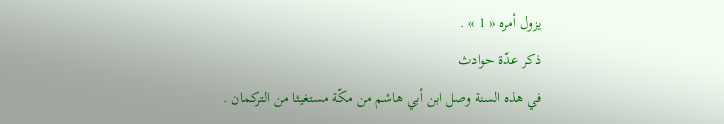يزول أمره « 1 » .
ذكر عدّة حوادث
في هذه السنة وصل ابن أبي هاشم من مكّة مستغيثا من التركمان .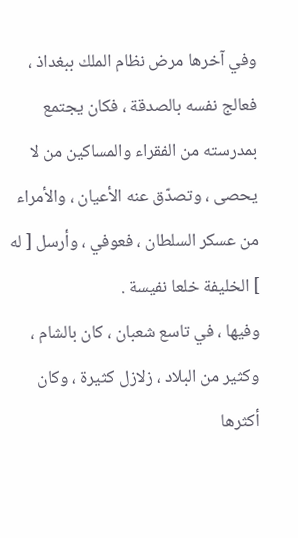وفي آخرها مرض نظام الملك ببغداذ ، فعالج نفسه بالصدقة ، فكان يجتمع بمدرسته من الفقراء والمساكين من لا يحصى ، وتصدّق عنه الأعيان ، والأمراء من عسكر السلطان ، فعوفي ، وأرسل [ له ] الخليفة خلعا نفيسة .
وفيها ، في تاسع شعبان ، كان بالشام ، وكثير من البلاد ، زلازل كثيرة ، وكان أكثرها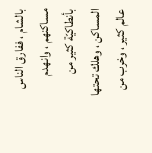بالشام ، ففارق الناس مساكنهم ، وانهدم بأنطاكيّة كثير من المساكن ، وهلك تحتها عالم كثير ، وخرب من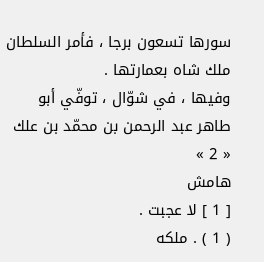سورها تسعون برجا ، فأمر السلطان ملك شاه بعمارتها .
وفيها ، في شوّال ، توفّي أبو طاهر عبد الرحمن بن محمّد بن علك « 2 »
هامش
[ 1 ] لا عجبت .
( 1 ) . ملكه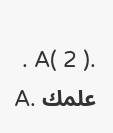.A( 2 ) . علمك .A